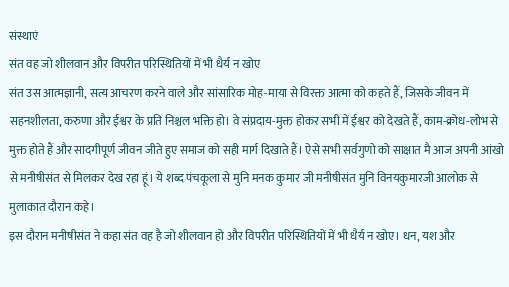संस्थाएं
संत वह जो शीलवान और विपरीत परिस्थितियों में भी धैर्य न खोए
संत उस आत्मज्ञानी, सत्य आचरण करने वाले और सांसारिक मोह-माया से विरक्त आत्मा को कहते हैं, जिसके जीवन में सहनशीलता, करुणा और ईश्वर के प्रति निश्चल भक्ति हो। वे संप्रदाय-मुक्त होकर सभी में ईश्वर को देखते हैं, काम-क्रोध-लोभ से मुक्त होते हैं और सादगीपूर्ण जीवन जीते हुए समाज को सही मार्ग दिखाते हैं। ऐसे सभी सर्वगुणो को साक्षात मै आज अपनी आंखो से मनीषीसंत से मिलकर देख रहा हूं। ये शब्द पंचकूला से मुनि मनक कुमार जी मनीषीसंत मुनि विनयकुमारजी आलोक से मुलाकात दौरान कहे।
इस दौरान मनीषीसंत ने कहा संत वह है जो शीलवान हो और विपरीत परिस्थितियों में भी धैर्य न खोए। धन, यश और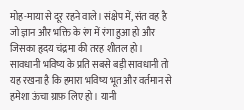मोह-माया से दूर रहने वाले। संक्षेप में, संत वह है जो ज्ञान और भक्ति के रंग में रंगा हुआ हो और जिसका हृदय चंद्रमा की तरह शीतल हो। सावधानी भविष्य के प्रति सबसे बड़ी सावधानी तो यह रखना है कि हमारा भविष्य भूत और वर्तमान से हमेशा ऊंचा ग्राफ़ लिए हो। यानी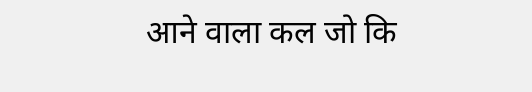आने वाला कल जो कि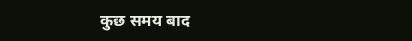कुछ समय बाद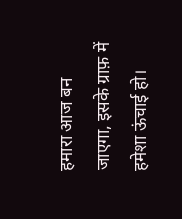हमारा आज बन जाएगा, इसके ग्राफ़ में हमेशा ऊंचाई हो।